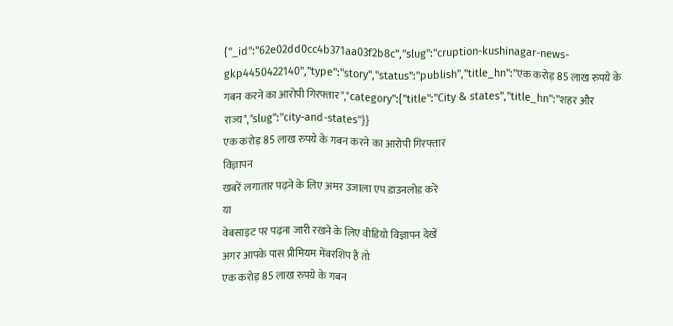{"_id":"62e02dd0cc4b371aa03f2b8c","slug":"cruption-kushinagar-news-gkp4450422140","type":"story","status":"publish","title_hn":"एक करोड़ 85 लाख रुपये के गबन करने का आरोपी गिरफ्तार","category":{"title":"City & states","title_hn":"शहर और राज्य","slug":"city-and-states"}}
एक करोड़ 85 लाख रुपये के गबन करने का आरोपी गिरफ्तार
विज्ञापन
खबरें लगातार पढ़ने के लिए अमर उजाला एप डाउनलोड करें
या
वेबसाइट पर पढ़ना जारी रखने के लिए वीडियो विज्ञापन देखें
अगर आपके पास प्रीमियम मेंबरशिप है तो
एक करोड़ 85 लाख रुपये के गबन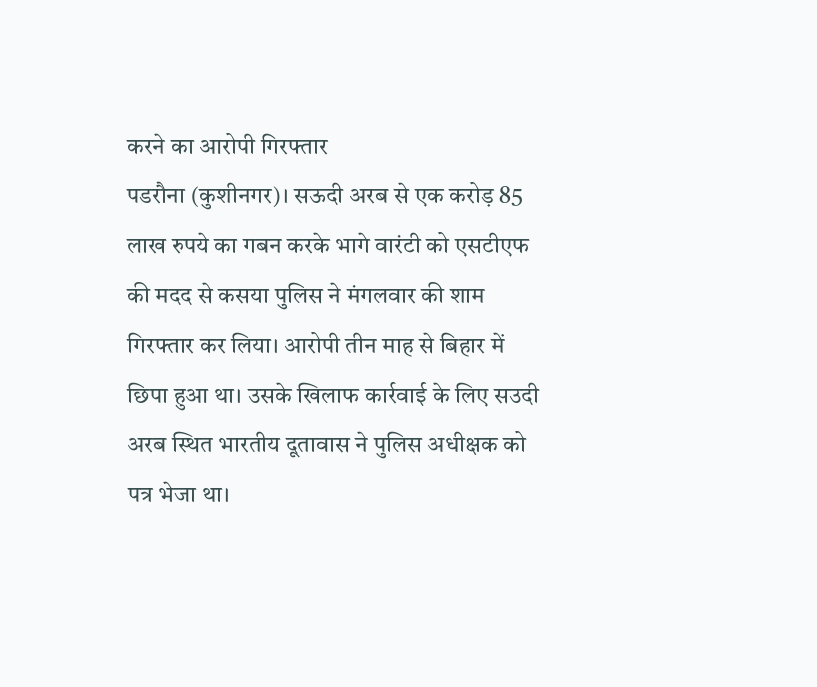करने का आरोपी गिरफ्तार
पडरौना (कुशीनगर)। सऊदी अरब से एक करोड़ 85 लाख रुपये का गबन करके भागे वारंटी को एसटीएफ की मदद से कसया पुलिस ने मंगलवार की शाम गिरफ्तार कर लिया। आरोपी तीन माह से बिहार में छिपा हुआ था। उसके खिलाफ कार्रवाई के लिए सउदी अरब स्थित भारतीय दूतावास ने पुलिस अधीक्षक को पत्र भेजा था।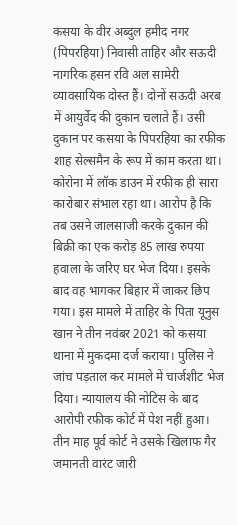कसया के वीर अब्दुल हमीद नगर (पिपरहिया) निवासी ताहिर और सऊदी नागरिक हसन रवि अल सामेरी व्यावसायिक दोस्त हैं। दोनों सऊदी अरब में आयुर्वेद की दुकान चलाते हैं। उसी दुकान पर कसया के पिपरहिया का रफीक शाह सेल्समैन के रूप में काम करता था। कोरोना में लॉक डाउन में रफीक ही सारा कारोबार संभाल रहा था। आरोप है कि तब उसने जालसाजी करके दुकान की बिक्री का एक करोड़ 85 लाख रुपया हवाला के जरिए घर भेज दिया। इसके बाद वह भागकर बिहार में जाकर छिप गया। इस मामले में ताहिर के पिता यूनुस खान ने तीन नवंबर 2021 को कसया थाना में मुकदमा दर्ज कराया। पुलिस ने जांच पड़ताल कर मामले में चार्जशीट भेज दिया। न्यायालय की नोटिस के बाद आरोपी रफीक कोर्ट में पेश नहीं हुआ। तीन माह पूर्व कोर्ट ने उसके खिलाफ गैर जमानती वारंट जारी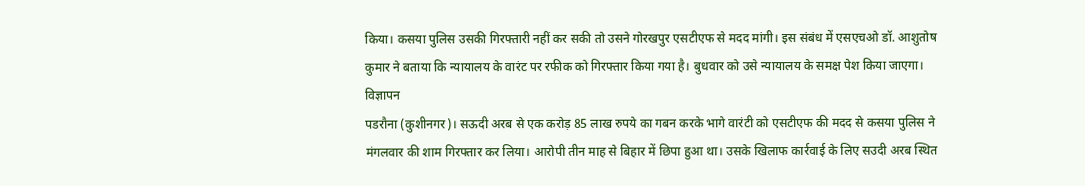किया। कसया पुलिस उसकी गिरफ्तारी नहीं कर सकी तो उसने गोरखपुर एसटीएफ से मदद मांगी। इस संबंध में एसएचओ डॉ. आशुतोष कुमार ने बताया कि न्यायालय के वारंट पर रफीक को गिरफ्तार किया गया है। बुधवार को उसे न्यायालय के समक्ष पेश किया जाएगा।
विज्ञापन
पडरौना (कुशीनगर)। सऊदी अरब से एक करोड़ 85 लाख रुपये का गबन करके भागे वारंटी को एसटीएफ की मदद से कसया पुलिस ने मंगलवार की शाम गिरफ्तार कर लिया। आरोपी तीन माह से बिहार में छिपा हुआ था। उसके खिलाफ कार्रवाई के लिए सउदी अरब स्थित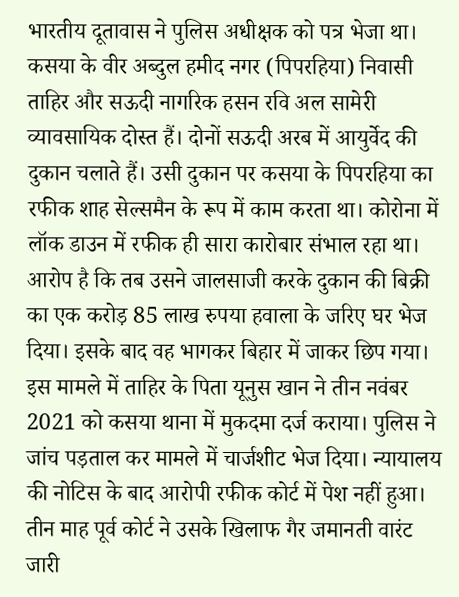भारतीय दूतावास ने पुलिस अधीक्षक को पत्र भेजा था।
कसया के वीर अब्दुल हमीद नगर (पिपरहिया) निवासी ताहिर और सऊदी नागरिक हसन रवि अल सामेरी व्यावसायिक दोस्त हैं। दोनों सऊदी अरब में आयुर्वेद की दुकान चलाते हैं। उसी दुकान पर कसया के पिपरहिया का रफीक शाह सेल्समैन के रूप में काम करता था। कोरोना में लॉक डाउन में रफीक ही सारा कारोबार संभाल रहा था। आरोप है कि तब उसने जालसाजी करके दुकान की बिक्री का एक करोड़ 85 लाख रुपया हवाला के जरिए घर भेज दिया। इसके बाद वह भागकर बिहार में जाकर छिप गया। इस मामले में ताहिर के पिता यूनुस खान ने तीन नवंबर 2021 को कसया थाना में मुकदमा दर्ज कराया। पुलिस ने जांच पड़ताल कर मामले में चार्जशीट भेज दिया। न्यायालय की नोटिस के बाद आरोपी रफीक कोर्ट में पेश नहीं हुआ। तीन माह पूर्व कोर्ट ने उसके खिलाफ गैर जमानती वारंट जारी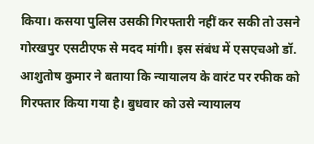किया। कसया पुलिस उसकी गिरफ्तारी नहीं कर सकी तो उसने गोरखपुर एसटीएफ से मदद मांगी। इस संबंध में एसएचओ डॉ. आशुतोष कुमार ने बताया कि न्यायालय के वारंट पर रफीक को गिरफ्तार किया गया है। बुधवार को उसे न्यायालय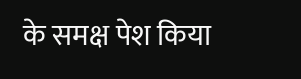के समक्ष पेश किया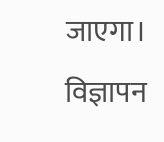जाएगा।
विज्ञापन